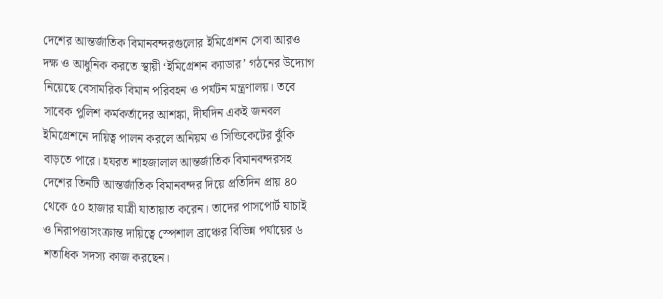দেশের আন্তর্জাতিক বিমানবন্দরগুলোর ইমিগ্রেশন সেবা আরও দক্ষ ও আধুনিক করতে স্থায়ী ‘ইমিগ্রেশন ক্যাডার’ গঠনের উদ্যোগ নিয়েছে বেসামরিক বিমান পরিবহন ও পর্যটন মন্ত্রণালয়। তবে সাবেক পুলিশ কর্মকর্তাদের আশঙ্কা, দীর্ঘদিন একই জনবল ইমিগ্রেশনে দায়িত্ব পালন করলে অনিয়ম ও সিন্ডিকেটের ঝুঁকি বাড়তে পারে। হযরত শাহজালাল আন্তর্জাতিক বিমানবন্দরসহ দেশের তিনটি আন্তর্জাতিক বিমানবন্দর দিয়ে প্রতিদিন প্রায় ৪০ থেকে ৫০ হাজার যাত্রী যাতায়াত করেন। তাদের পাসপোর্ট যাচাই ও নিরাপত্তাসংক্রান্ত দায়িত্বে স্পেশাল ব্রাঞ্চের বিভিন্ন পর্যায়ের ৬ শতাধিক সদস্য কাজ করছেন।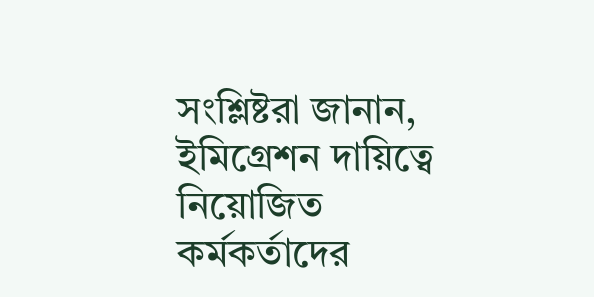সংশ্লিষ্টরা জানান, ইমিগ্রেশন দায়িত্বে নিয়োজিত কর্মকর্তাদের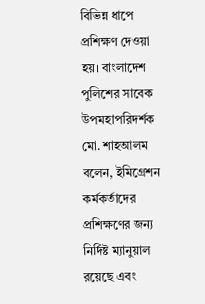বিভিন্ন ধাপে প্রশিক্ষণ দেওয়া হয়। বাংলাদেশ পুলিশের সাবেক উপমহাপরিদর্শক মো. শাহআলম বলেন, ইমিগ্রেশন কর্মকর্তাদের প্রশিক্ষণের জন্য নির্দিষ্ট ম্যানুয়াল রয়েছে এবং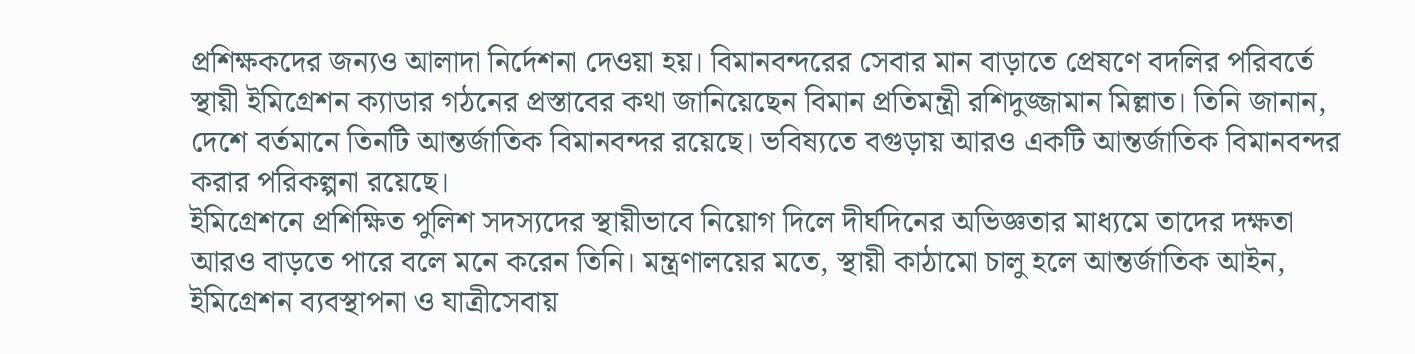প্রশিক্ষকদের জন্যও আলাদা নির্দেশনা দেওয়া হয়। বিমানবন্দরের সেবার মান বাড়াতে প্রেষণে বদলির পরিবর্তে স্থায়ী ইমিগ্রেশন ক্যাডার গঠনের প্রস্তাবের কথা জানিয়েছেন বিমান প্রতিমন্ত্রী রশিদুজ্জামান মিল্লাত। তিনি জানান, দেশে বর্তমানে তিনটি আন্তর্জাতিক বিমানবন্দর রয়েছে। ভবিষ্যতে বগুড়ায় আরও একটি আন্তর্জাতিক বিমানবন্দর করার পরিকল্পনা রয়েছে।
ইমিগ্রেশনে প্রশিক্ষিত পুলিশ সদস্যদের স্থায়ীভাবে নিয়োগ দিলে দীর্ঘদিনের অভিজ্ঞতার মাধ্যমে তাদের দক্ষতা আরও বাড়তে পারে বলে মনে করেন তিনি। মন্ত্রণালয়ের মতে, স্থায়ী কাঠামো চালু হলে আন্তর্জাতিক আইন, ইমিগ্রেশন ব্যবস্থাপনা ও যাত্রীসেবায়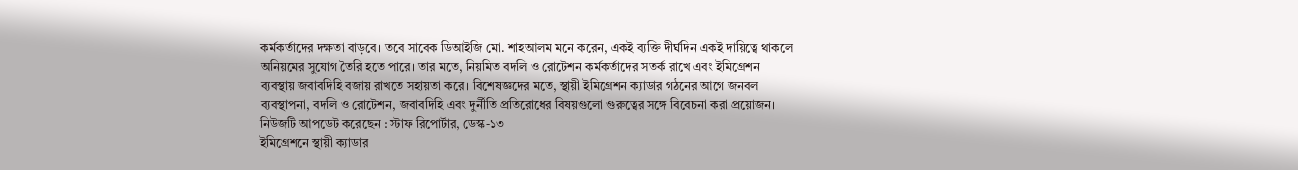কর্মকর্তাদের দক্ষতা বাড়বে। তবে সাবেক ডিআইজি মো. শাহআলম মনে করেন, একই ব্যক্তি দীর্ঘদিন একই দায়িত্বে থাকলে অনিয়মের সুযোগ তৈরি হতে পারে। তার মতে, নিয়মিত বদলি ও রোটেশন কর্মকর্তাদের সতর্ক রাখে এবং ইমিগ্রেশন ব্যবস্থায় জবাবদিহি বজায় রাখতে সহায়তা করে। বিশেষজ্ঞদের মতে, স্থায়ী ইমিগ্রেশন ক্যাডার গঠনের আগে জনবল ব্যবস্থাপনা, বদলি ও রোটেশন, জবাবদিহি এবং দুর্নীতি প্রতিরোধের বিষয়গুলো গুরুত্বের সঙ্গে বিবেচনা করা প্রয়োজন।
নিউজটি আপডেট করেছেন : স্টাফ রিপোর্টার, ডেস্ক-১৩
ইমিগ্রেশনে স্থায়ী ক্যাডার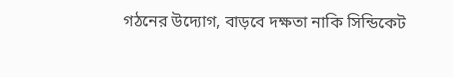গঠনের উদ্যোগ, বাড়বে দক্ষতা নাকি সিন্ডিকেট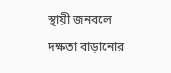স্থায়ী জনবলে দক্ষতা বাড়ানোর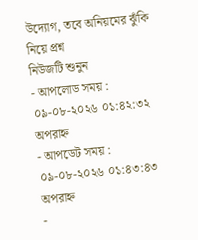উদ্যোগ, তবে অনিয়মের ঝুঁকি নিয়ে প্রশ্ন
নিউজটি শুনুন
- আপলোড সময় : ০৯-০৮-২০২৬ ০১:৪২:৩২ অপরাহ্ন
- আপডেট সময় : ০৯-০৮-২০২৬ ০১:৪৩:৪৩ অপরাহ্ন
-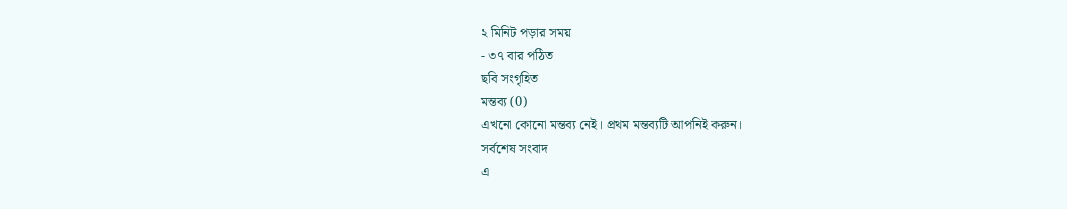২ মিনিট পড়ার সময়
- ৩৭ বার পঠিত
ছবি সংগৃহিত
মন্তব্য (0)
এখনো কোনো মন্তব্য নেই। প্রথম মন্তব্যটি আপনিই করুন।
সর্বশেষ সংবাদ
এ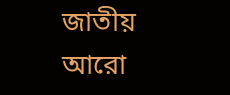জাতীয় আরো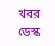খবর
ডেস্ক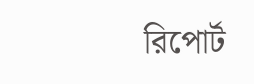রিপোর্ট